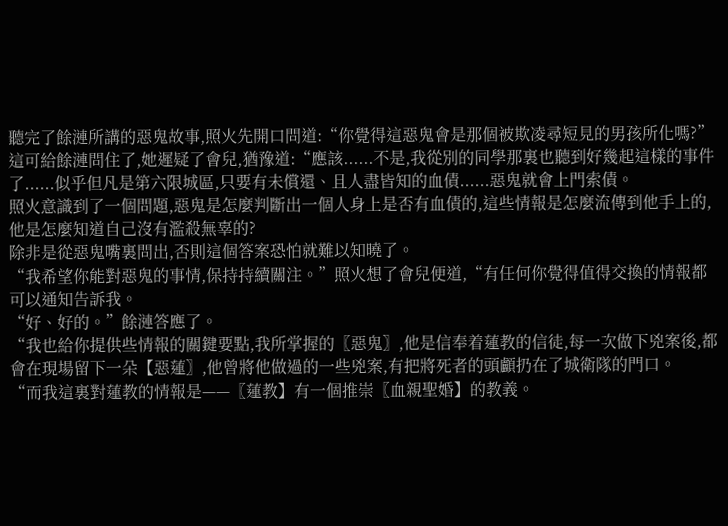聽完了餘漣所講的惡鬼故事,照火先開口問道:“你覺得這惡鬼會是那個被欺凌尋短見的男孩所化嗎?”
這可給餘漣問住了,她遲疑了會兒,猶豫道:“應該......不是,我從別的同學那裏也聽到好幾起這樣的事件了......似乎但凡是第六限城區,只要有未償還、且人盡皆知的血債......惡鬼就會上門索債。
照火意識到了一個問題,惡鬼是怎麼判斷出一個人身上是否有血債的,這些情報是怎麼流傳到他手上的,他是怎麼知道自己沒有濫殺無辜的?
除非是從惡鬼嘴裏問出,否則這個答案恐怕就難以知曉了。
“我希望你能對惡鬼的事情,保持持續關注。”照火想了會兒便道,“有任何你覺得值得交換的情報都可以通知告訴我。
“好、好的。”餘漣答應了。
“我也給你提供些情報的關鍵要點,我所掌握的〖惡鬼〗,他是信奉着蓮教的信徒,每一次做下兇案後,都會在現場留下一朵【惡蓮〗,他曾將他做過的一些兇案,有把將死者的頭顱扔在了城衛隊的門口。
“而我這裏對蓮教的情報是——〖蓮教】有一個推崇〖血親聖婚】的教義。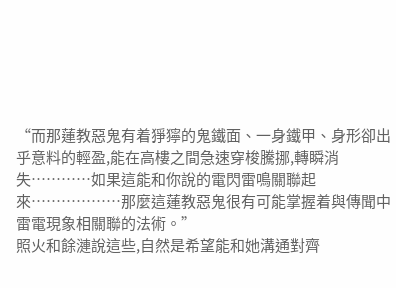“而那蓮教惡鬼有着猙獰的鬼鐵面、一身鐵甲、身形卻出乎意料的輕盈,能在高樓之間急速穿梭騰挪,轉瞬消失…………如果這能和你說的電閃雷鳴關聯起來………………那麼這蓮教惡鬼很有可能掌握着與傳聞中雷電現象相關聯的法術。”
照火和餘漣說這些,自然是希望能和她溝通對齊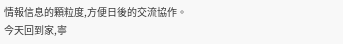情報信息的顆粒度,方便日後的交流協作。
今天回到家,寧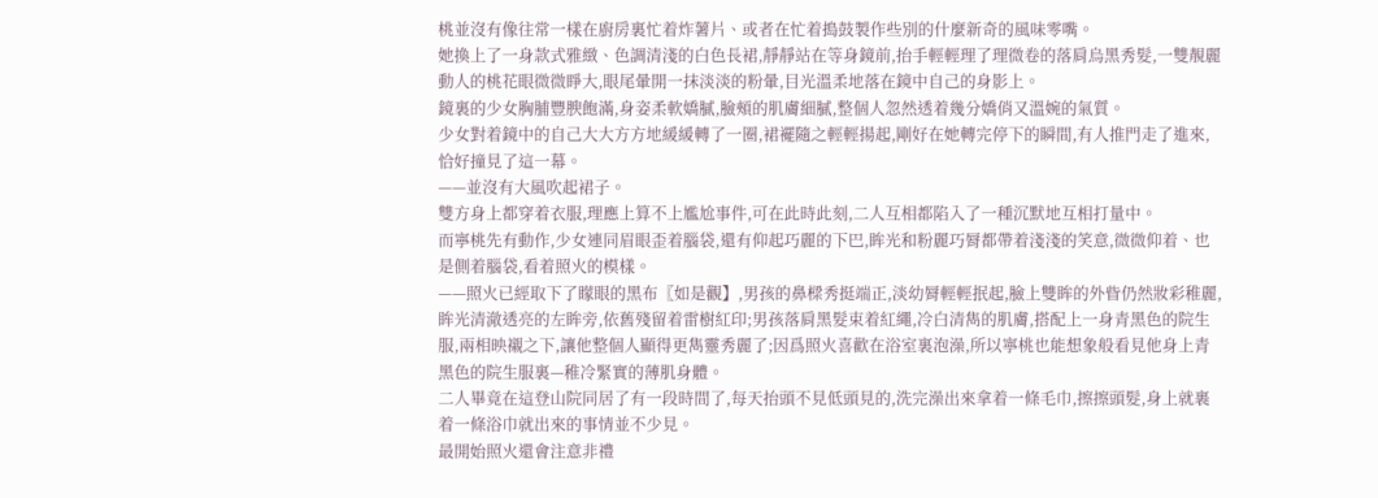桃並沒有像往常一樣在廚房裏忙着炸薯片、或者在忙着搗鼓製作些別的什麼新奇的風味零嘴。
她換上了一身款式雅緻、色調清淺的白色長裙,靜靜站在等身鏡前,抬手輕輕理了理微卷的落肩烏黑秀髮,一雙靚麗動人的桃花眼微微睜大,眼尾暈開一抹淡淡的粉暈,目光溫柔地落在鏡中自己的身影上。
鏡裏的少女胸脯豐腴飽滿,身姿柔軟嬌膩,臉頰的肌膚細膩,整個人忽然透着幾分嬌俏又溫婉的氣質。
少女對着鏡中的自己大大方方地緩緩轉了一圈,裙襬隨之輕輕揚起,剛好在她轉完停下的瞬間,有人推門走了進來,恰好撞見了這一幕。
——並沒有大風吹起裙子。
雙方身上都穿着衣服,理應上算不上尷尬事件,可在此時此刻,二人互相都陷入了一種沉默地互相打量中。
而寧桃先有動作,少女連同眉眼歪着腦袋,還有仰起巧麗的下巴,眸光和粉麗巧脣都帶着淺淺的笑意,微微仰着、也是側着腦袋,看着照火的模樣。
——照火已經取下了矇眼的黑布〖如是觀】,男孩的鼻樑秀挺端正,淡幼脣輕輕抿起,臉上雙眸的外眥仍然妝彩稚麗,眸光清澈透亮的左眸旁,依舊殘留着雷樹紅印;男孩落肩黑髮束着紅繩,冷白清雋的肌膚,搭配上一身青黑色的院生服,兩相映襯之下,讓他整個人顯得更雋靈秀麗了;因爲照火喜歡在浴室裏泡澡,所以寧桃也能想象般看見他身上青黑色的院生服裏—稚冷緊實的薄肌身體。
二人畢竟在這登山院同居了有一段時間了,每天抬頭不見低頭見的,洗完澡出來拿着一條毛巾,擦擦頭髮,身上就裹着一條浴巾就出來的事情並不少見。
最開始照火還會注意非禮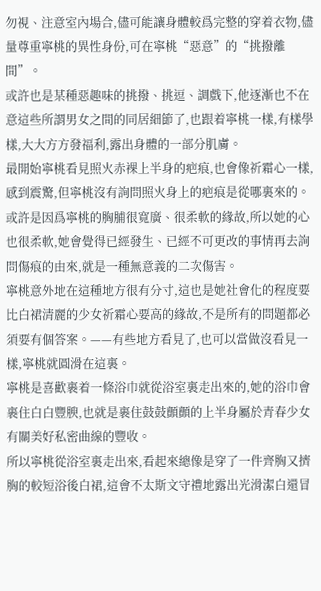勿視、注意室內場合,儘可能讓身體較爲完整的穿着衣物,儘量尊重寧桃的異性身份,可在寧桃“惡意”的“挑撥離間”。
或許也是某種惡趣味的挑撥、挑逗、調戲下,他逐漸也不在意這些所謂男女之間的同居細節了,也跟着寧桃一樣,有樣學樣,大大方方發福利,露出身體的一部分肌膚。
最開始寧桃看見照火赤裸上半身的疤痕,也會像祈霜心一樣,感到震驚,但寧桃沒有詢問照火身上的疤痕是從哪裏來的。
或許是因爲寧桃的胸脯很寬廣、很柔軟的緣故,所以她的心也很柔軟,她會覺得已經發生、已經不可更改的事情再去詢問傷痕的由來,就是一種無意義的二次傷害。
寧桃意外地在這種地方很有分寸,這也是她社會化的程度要比白裙清麗的少女祈霜心要高的緣故,不是所有的問題都必須要有個答案。——有些地方看見了,也可以當做沒看見一樣,寧桃就圓滑在這裏。
寧桃是喜歡裹着一條浴巾就從浴室裏走出來的,她的浴巾會裹住白白豐腴,也就是裹住鼓鼓顫顫的上半身屬於青春少女有關美好私密曲線的豐收。
所以寧桃從浴室裏走出來,看起來總像是穿了一件齊胸又擠胸的較短浴後白裙,這會不太斯文守禮地露出光滑潔白還冒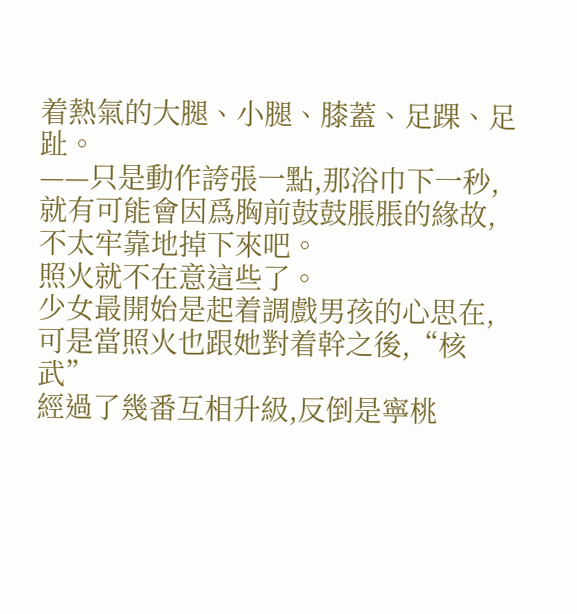着熱氣的大腿、小腿、膝蓋、足踝、足趾。
——只是動作誇張一點,那浴巾下一秒,就有可能會因爲胸前鼓鼓脹脹的緣故,不太牢靠地掉下來吧。
照火就不在意這些了。
少女最開始是起着調戲男孩的心思在,可是當照火也跟她對着幹之後,“核武”
經過了幾番互相升級,反倒是寧桃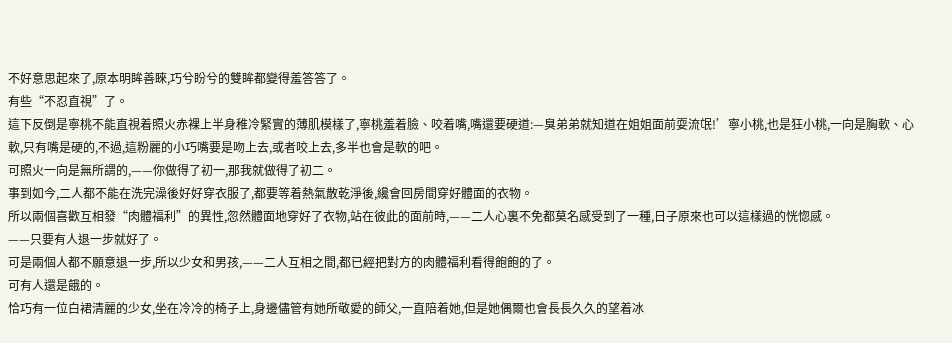不好意思起來了,原本明眸善睞,巧兮盼兮的雙眸都變得羞答答了。
有些“不忍直視”了。
這下反倒是寧桃不能直視着照火赤裸上半身稚冷緊實的薄肌模樣了,寧桃羞着臉、咬着嘴,嘴還要硬道:—臭弟弟就知道在姐姐面前耍流氓!’寧小桃,也是狂小桃,一向是胸軟、心軟,只有嘴是硬的,不過,這粉麗的小巧嘴要是吻上去,或者咬上去,多半也會是軟的吧。
可照火一向是無所謂的,——你做得了初一,那我就做得了初二。
事到如今,二人都不能在洗完澡後好好穿衣服了,都要等着熱氣散乾淨後,纔會回房間穿好體面的衣物。
所以兩個喜歡互相發“肉體福利”的異性,忽然體面地穿好了衣物,站在彼此的面前時,——二人心裏不免都莫名感受到了一種,日子原來也可以這樣過的恍惚感。
——只要有人退一步就好了。
可是兩個人都不願意退一步,所以少女和男孩,——二人互相之間,都已經把對方的肉體福利看得飽飽的了。
可有人還是餓的。
恰巧有一位白裙清麗的少女,坐在冷冷的椅子上,身邊儘管有她所敬愛的師父,一直陪着她,但是她偶爾也會長長久久的望着冰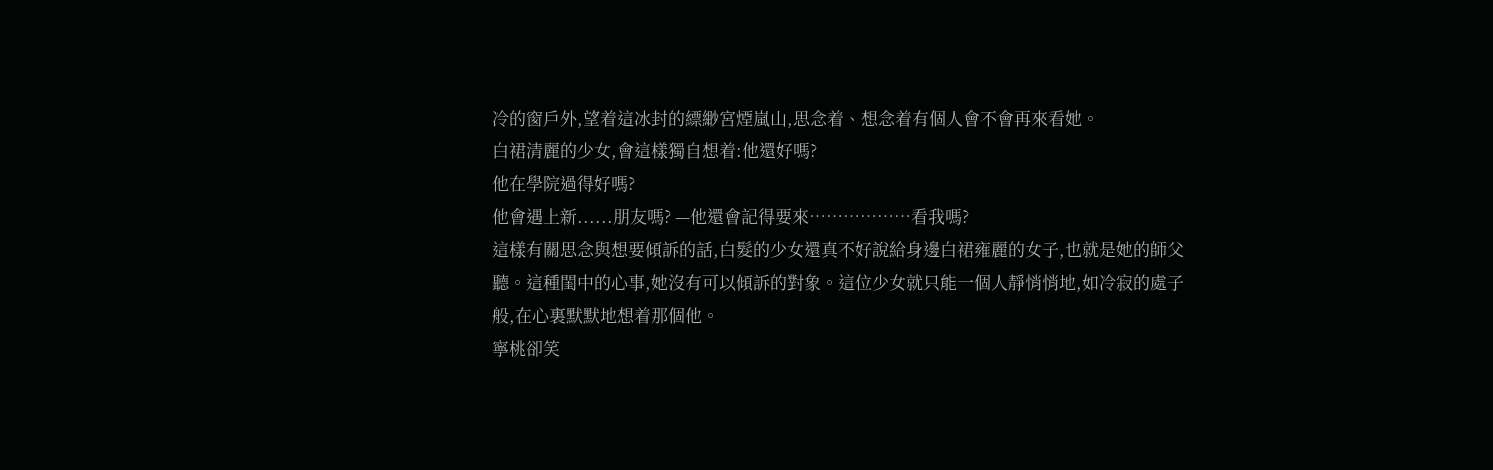冷的窗戶外,望着這冰封的縹緲宮煙嵐山,思念着、想念着有個人會不會再來看她。
白裙清麗的少女,會這樣獨自想着:他還好嗎?
他在學院過得好嗎?
他會遇上新......朋友嗎? —他還會記得要來………………看我嗎?
這樣有關思念與想要傾訴的話,白髮的少女還真不好說給身邊白裙雍麗的女子,也就是她的師父聽。這種閨中的心事,她沒有可以傾訴的對象。這位少女就只能一個人靜悄悄地,如冷寂的處子般,在心裏默默地想着那個他。
寧桃卻笑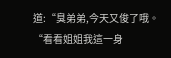道:“臭弟弟,今天又俊了哦。
“看看姐姐我這一身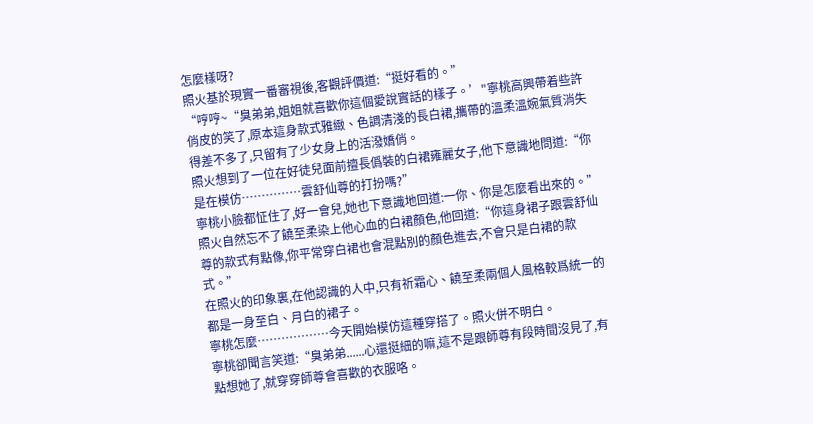怎麼樣呀?
照火基於現實一番審視後,客觀評價道:“挺好看的。”
“哼哼~“臭弟弟,姐姐就喜歡你這個愛說實話的樣子。’"寧桃高興帶着些許俏皮的笑了,原本這身款式雅緻、色調清淺的長白裙,攜帶的溫柔溫婉氣質消失得差不多了,只留有了少女身上的活潑嬌俏。
照火想到了一位在好徒兒面前擅長僞裝的白裙雍麗女子,他下意識地問道:“你是在模仿……………雲舒仙尊的打扮嗎?”
寧桃小臉都怔住了,好一會兒,她也下意識地回道:一你、你是怎麼看出來的。”
照火自然忘不了饒至柔染上他心血的白裙顏色,他回道:“你這身裙子跟雲舒仙尊的款式有點像,你平常穿白裙也會混點別的顏色進去,不會只是白裙的款式。”
在照火的印象裏,在他認識的人中,只有祈霜心、饒至柔兩個人風格較爲統一的都是一身至白、月白的裙子。
寧桃怎麼………………今天開始模仿這種穿搭了。照火併不明白。
寧桃卻聞言笑道:“臭弟弟......心還挺細的嘛,這不是跟師尊有段時間沒見了,有點想她了,就穿穿師尊會喜歡的衣服咯。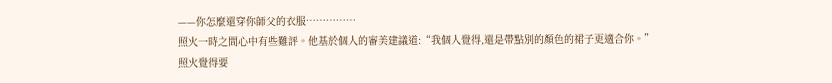——你怎麼還穿你師父的衣服……………
照火一時之間心中有些難評。他基於個人的審美建議道:“我個人覺得,還是帶點別的顏色的裙子更適合你。”
照火覺得要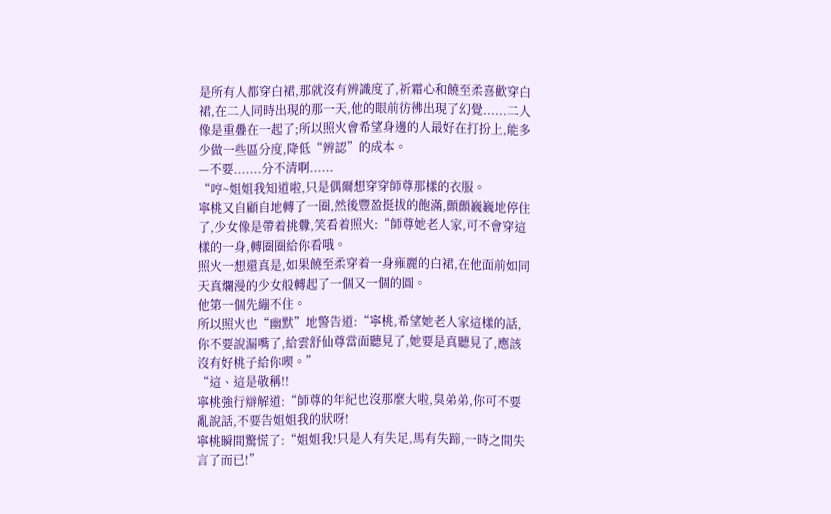是所有人都穿白裙,那就沒有辨識度了,祈霜心和饒至柔喜歡穿白裙,在二人同時出現的那一天,他的眼前彷彿出現了幻覺......二人像是重疊在一起了;所以照火會希望身邊的人最好在打扮上,能多少做一些區分度,降低“辨認”的成本。
—不要.......分不清啊......
“哼~姐姐我知道啦,只是偶爾想穿穿師尊那樣的衣服。
寧桃又自顧自地轉了一圈,然後豐盈挺拔的飽滿,顫顫巍巍地停住了,少女像是帶着挑釁,笑看着照火:“師尊她老人家,可不會穿這樣的一身,轉圈圈給你看哦。
照火一想還真是,如果饒至柔穿着一身雍麗的白裙,在他面前如同天真爛漫的少女般轉起了一個又一個的圓。
他第一個先繃不住。
所以照火也“幽默”地警告道:“寧桃,希望她老人家這樣的話,你不要說漏嘴了,給雲舒仙尊當面聽見了,她要是真聽見了,應該沒有好桃子給你喫。”
“這、這是敬稱!!
寧桃強行辯解道:“師尊的年紀也沒那麼大啦,臭弟弟,你可不要亂說話,不要告姐姐我的狀呀!
寧桃瞬間驚慌了:“姐姐我!只是人有失足,馬有失蹄,一時之間失言了而已!”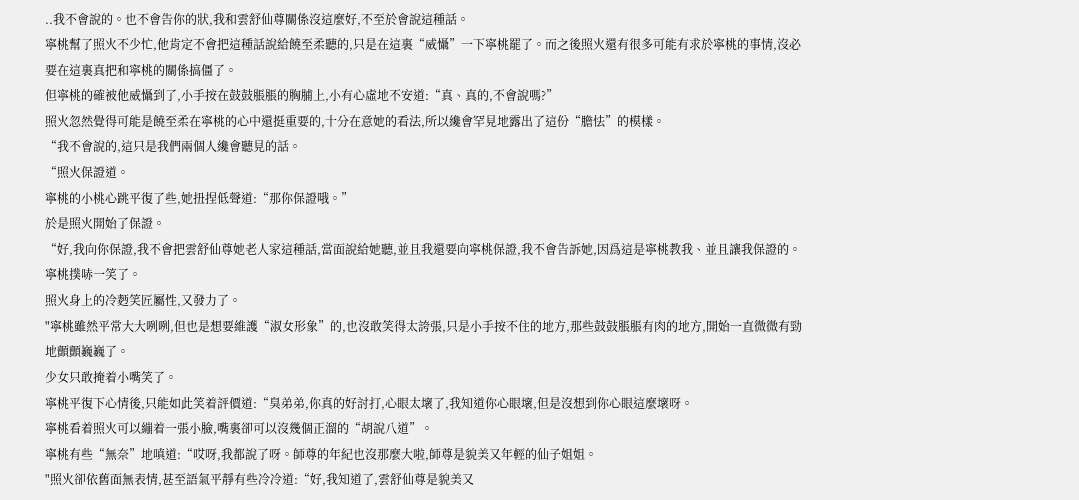..我不會說的。也不會告你的狀,我和雲舒仙尊關係沒這麼好,不至於會說這種話。
寧桃幫了照火不少忙,他肯定不會把這種話說給饒至柔聽的,只是在這裏“威懾”一下寧桃罷了。而之後照火還有很多可能有求於寧桃的事情,沒必要在這裏真把和寧桃的關係搞僵了。
但寧桃的確被他威懾到了,小手按在鼓鼓脹脹的胸脯上,小有心虛地不安道:“真、真的,不會說嗎?”
照火忽然覺得可能是饒至柔在寧桃的心中還挺重要的,十分在意她的看法,所以纔會罕見地露出了這份“膽怯”的模樣。
“我不會說的,這只是我們兩個人纔會聽見的話。
“照火保證道。
寧桃的小桃心跳平復了些,她扭捏低聲道:“那你保證哦。”
於是照火開始了保證。
“好,我向你保證,我不會把雲舒仙尊她老人家這種話,當面說給她聽,並且我還要向寧桃保證,我不會告訴她,因爲這是寧桃教我、並且讓我保證的。
寧桃撲哧一笑了。
照火身上的冷麪笑匠屬性,又發力了。
"寧桃雖然平常大大咧咧,但也是想要維護“淑女形象”的,也沒敢笑得太誇張,只是小手按不住的地方,那些鼓鼓脹脹有肉的地方,開始一直微微有勁地顫顫巍巍了。
少女只敢掩着小嘴笑了。
寧桃平復下心情後,只能如此笑着評價道:“臭弟弟,你真的好討打,心眼太壞了,我知道你心眼壞,但是沒想到你心眼這麼壞呀。
寧桃看着照火可以繃着一張小臉,嘴裏卻可以沒幾個正溜的“胡說八道”。
寧桃有些“無奈”地嗔道:“哎呀,我都說了呀。師尊的年紀也沒那麼大啦,師尊是貌美又年輕的仙子姐姐。
"照火卻依舊面無表情,甚至語氣平靜有些冷冷道:“好,我知道了,雲舒仙尊是貌美又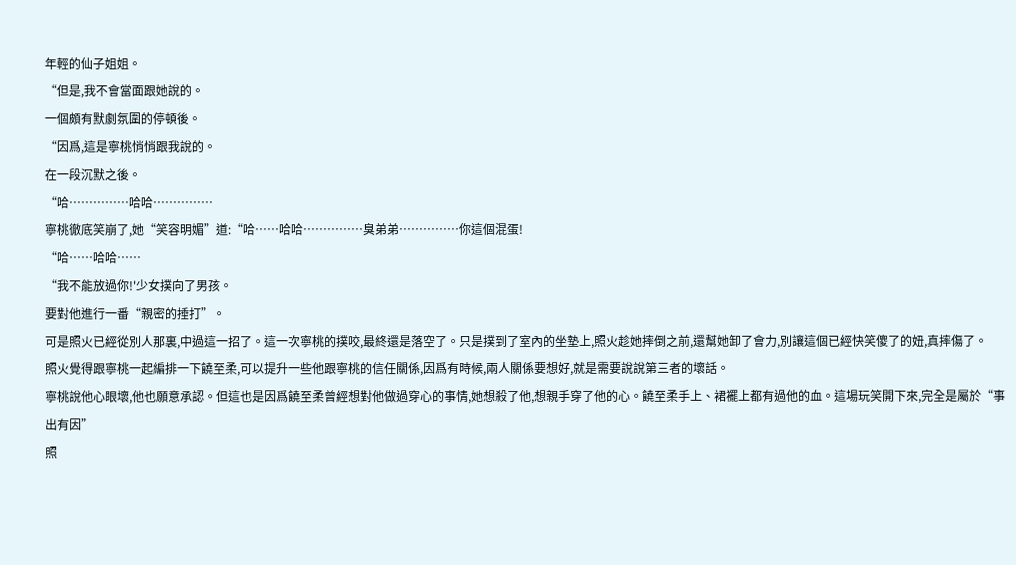年輕的仙子姐姐。
“但是,我不會當面跟她說的。
一個頗有默劇氛圍的停頓後。
“因爲,這是寧桃悄悄跟我說的。
在一段沉默之後。
“哈……………哈哈……………
寧桃徹底笑崩了,她“笑容明媚”道:“哈……哈哈……………臭弟弟……………你這個混蛋!
“哈……哈哈……
“我不能放過你!'少女撲向了男孩。
要對他進行一番“親密的捶打”。
可是照火已經從別人那裏,中過這一招了。這一次寧桃的撲咬,最終還是落空了。只是撲到了室內的坐墊上,照火趁她摔倒之前,還幫她卸了會力,別讓這個已經快笑傻了的妞,真摔傷了。
照火覺得跟寧桃一起編排一下饒至柔,可以提升一些他跟寧桃的信任關係,因爲有時候,兩人關係要想好,就是需要說說第三者的壞話。
寧桃說他心眼壞,他也願意承認。但這也是因爲饒至柔曾經想對他做過穿心的事情,她想殺了他,想親手穿了他的心。饒至柔手上、裙襬上都有過他的血。這場玩笑開下來,完全是屬於“事出有因”
照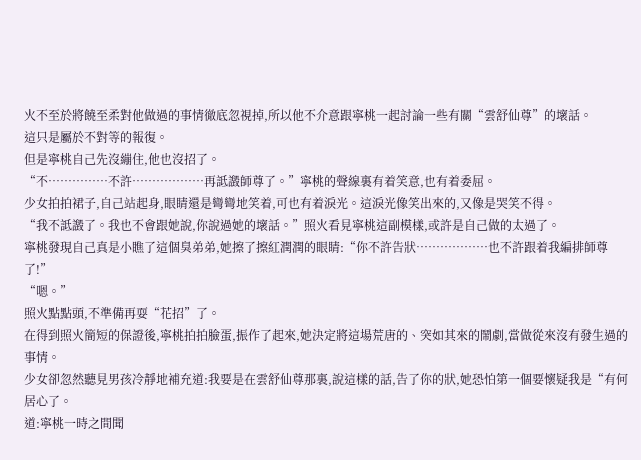火不至於將饒至柔對他做過的事情徹底忽視掉,所以他不介意跟寧桃一起討論一些有關“雲舒仙尊”的壞話。
這只是屬於不對等的報復。
但是寧桃自己先沒繃住,他也沒招了。
“不……………不許………………再詆譭師尊了。”寧桃的聲線裏有着笑意,也有着委屈。
少女拍拍裙子,自己站起身,眼睛還是彎彎地笑着,可也有着淚光。這淚光像笑出來的,又像是哭笑不得。
“我不詆譭了。我也不會跟她說,你說過她的壞話。”照火看見寧桃這副模樣,或許是自己做的太過了。
寧桃發現自己真是小瞧了這個臭弟弟,她擦了擦紅潤潤的眼睛:“你不許告狀………………也不許跟着我編排師尊了!”
“嗯。”
照火點點頭,不準備再耍“花招”了。
在得到照火簡短的保證後,寧桃拍拍臉蛋,振作了起來,她決定將這場荒唐的、突如其來的鬧劇,當做從來沒有發生過的事情。
少女卻忽然聽見男孩冷靜地補充道:我要是在雲舒仙尊那裏,說這樣的話,告了你的狀,她恐怕第一個要懷疑我是“有何居心了。
道:寧桃一時之間聞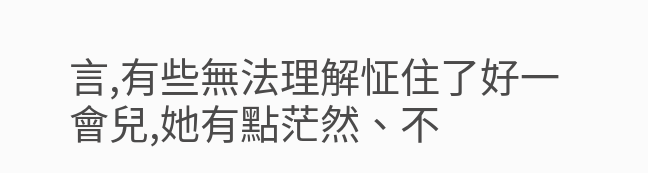言,有些無法理解怔住了好一會兒,她有點茫然、不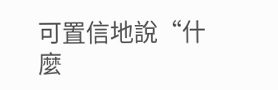可置信地說“什麼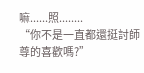嘛......照........
“你不是一直都還挺討師尊的喜歡嗎?”